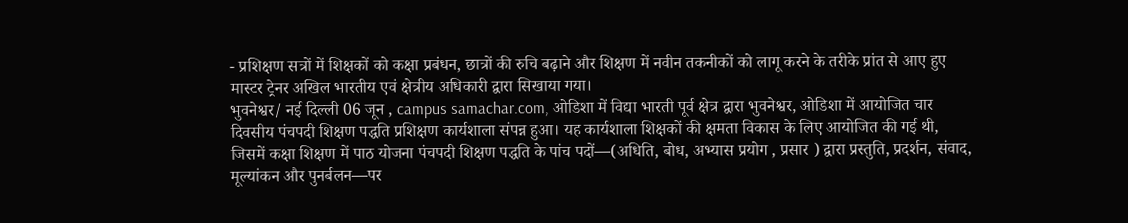- प्रशिक्षण सत्रों में शिक्षकों को कक्षा प्रबंधन, छात्रों की रुचि बढ़ाने और शिक्षण में नवीन तकनीकों को लागू करने के तरीके प्रांत से आए हुए मास्टर ट्रेनर अखिल भारतीय एवं क्षेत्रीय अधिकारी द्वारा सिखाया गया।
भुवनेश्वर/ नई दिल्ली 06 जून , campus samachar.com, ओडिशा में विद्या भारती पूर्व क्षेत्र द्वारा भुवनेश्वर, ओडिशा में आयोजित चार दिवसीय पंचपदी शिक्षण पद्धति प्रशिक्षण कार्यशाला संपन्न हुआ। यह कार्यशाला शिक्षकों की क्षमता विकास के लिए आयोजित की गई थी, जिसमें कक्षा शिक्षण में पाठ योजना पंचपदी शिक्षण पद्धति के पांच पदों—(अधिति, बोध, अभ्यास प्रयोग , प्रसार ) द्वारा प्रस्तुति, प्रदर्शन, संवाद, मूल्यांकन और पुनर्बलन—पर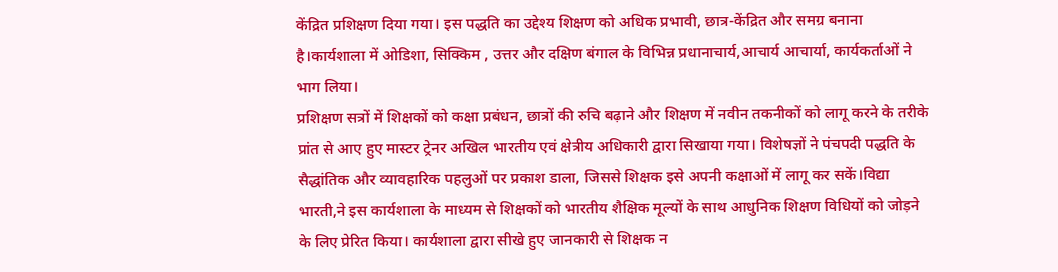केंद्रित प्रशिक्षण दिया गया। इस पद्धति का उद्देश्य शिक्षण को अधिक प्रभावी, छात्र-केंद्रित और समग्र बनाना है।कार्यशाला में ओडिशा, सिक्किम , उत्तर और दक्षिण बंगाल के विभिन्न प्रधानाचार्य,आचार्य आचार्या, कार्यकर्ताओं ने भाग लिया।
प्रशिक्षण सत्रों में शिक्षकों को कक्षा प्रबंधन, छात्रों की रुचि बढ़ाने और शिक्षण में नवीन तकनीकों को लागू करने के तरीके प्रांत से आए हुए मास्टर ट्रेनर अखिल भारतीय एवं क्षेत्रीय अधिकारी द्वारा सिखाया गया। विशेषज्ञों ने पंचपदी पद्धति के सैद्धांतिक और व्यावहारिक पहलुओं पर प्रकाश डाला, जिससे शिक्षक इसे अपनी कक्षाओं में लागू कर सकें।विद्या भारती,ने इस कार्यशाला के माध्यम से शिक्षकों को भारतीय शैक्षिक मूल्यों के साथ आधुनिक शिक्षण विधियों को जोड़ने के लिए प्रेरित किया। कार्यशाला द्वारा सीखे हुए जानकारी से शिक्षक न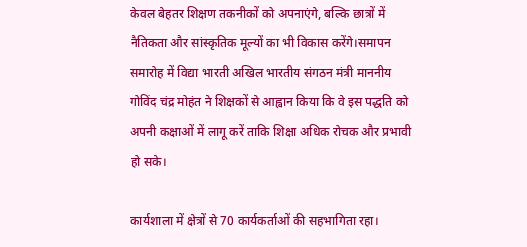केवल बेहतर शिक्षण तकनीकों को अपनाएंगे, बल्कि छात्रों में नैतिकता और सांस्कृतिक मूल्यों का भी विकास करेंगे।समापन समारोह में विद्या भारती अखिल भारतीय संगठन मंत्री माननीय गोविंद चंद्र मोहंत ने शिक्षकों से आह्वान किया कि वे इस पद्धति को अपनी कक्षाओं में लागू करें ताकि शिक्षा अधिक रोचक और प्रभावी हो सके।

कार्यशाला में क्षेत्रों से 70 कार्यकर्ताओं की सहभागिता रहा।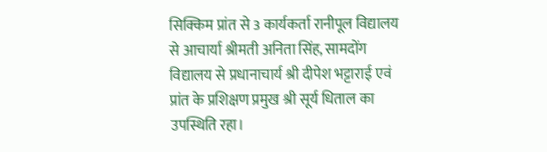सिक्किम प्रांत से 3 कार्यकर्ता रानीपूल विद्यालय से आचार्या श्रीमती अनिता सिंह, सामदोंग विद्यालय से प्रधानाचार्य श्री दीपेश भट्टाराई एवं प्रांत के प्रशिक्षण प्रमुख श्री सूर्य धिताल का उपस्थिति रहा।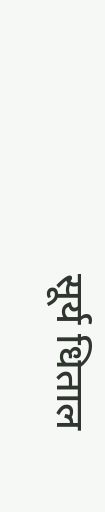सूर्य धिताल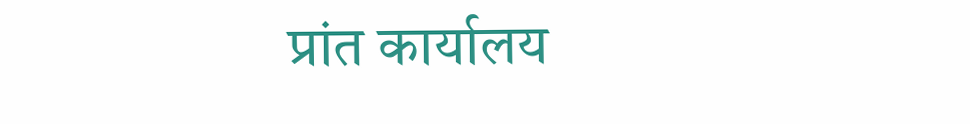प्रांत कार्यालय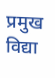प्रमुख
विद्या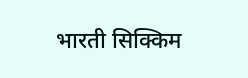भारती सिक्किम